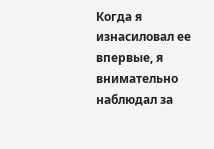Когда я изнасиловал ее впервые, я внимательно наблюдал за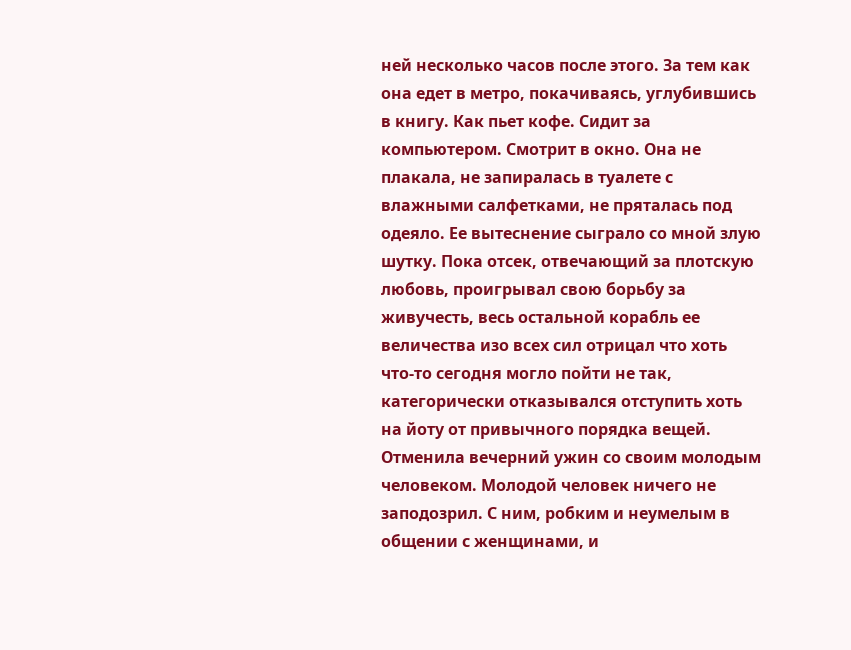ней несколько часов после этого. За тем как она едет в метро, покачиваясь, углубившись в книгу. Как пьет кофе. Сидит за компьютером. Смотрит в окно. Она не плакала, не запиралась в туалете с влажными салфетками, не пряталась под одеяло. Ее вытеснение сыграло со мной злую шутку. Пока отсек, отвечающий за плотскую любовь, проигрывал свою борьбу за живучесть, весь остальной корабль ее величества изо всех сил отрицал что хоть что-то сегодня могло пойти не так, категорически отказывался отступить хоть на йоту от привычного порядка вещей. Отменила вечерний ужин со своим молодым человеком. Молодой человек ничего не заподозрил. С ним, робким и неумелым в общении с женщинами, и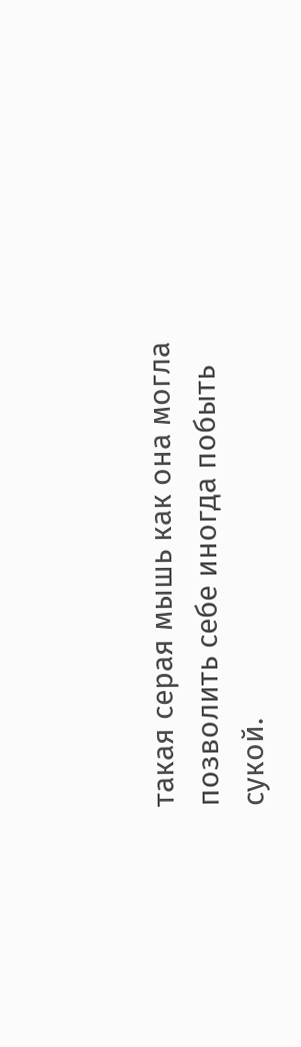такая серая мышь как она могла позволить себе иногда побыть сукой.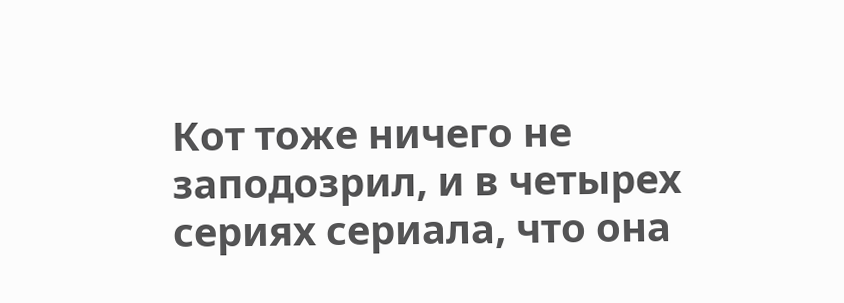Кот тоже ничего не заподозрил, и в четырех сериях сериала, что она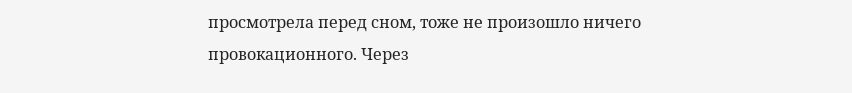просмотрела перед сном, тоже не произошло ничего провокационного. Через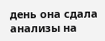день она сдала анализы на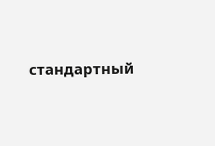стандартный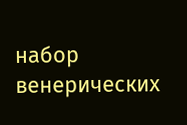набор венерических